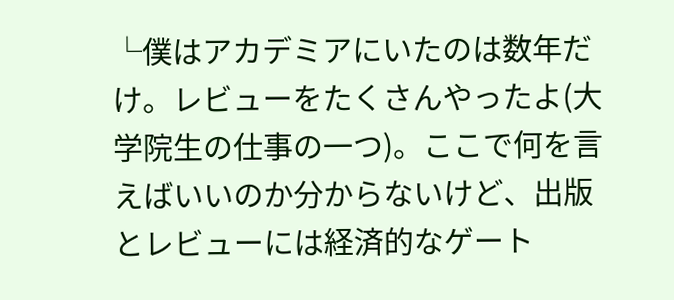└僕はアカデミアにいたのは数年だけ。レビューをたくさんやったよ(大学院生の仕事の一つ)。ここで何を言えばいいのか分からないけど、出版とレビューには経済的なゲート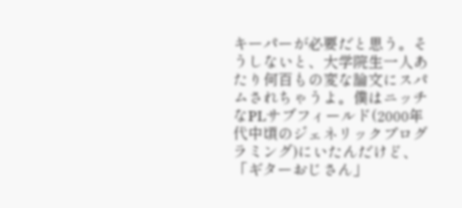キーパーが必要だと思う。そうしないと、大学院生一人あたり何百もの変な論文にスパムされちゃうよ。僕はニッチなPLサブフィールド(2000年代中頃のジェネリックプログラミング)にいたんだけど、「ギターおじさん」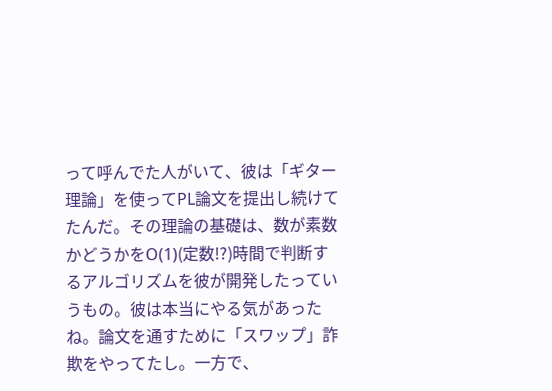って呼んでた人がいて、彼は「ギター理論」を使ってPL論文を提出し続けてたんだ。その理論の基礎は、数が素数かどうかをO(1)(定数!?)時間で判断するアルゴリズムを彼が開発したっていうもの。彼は本当にやる気があったね。論文を通すために「スワップ」詐欺をやってたし。一方で、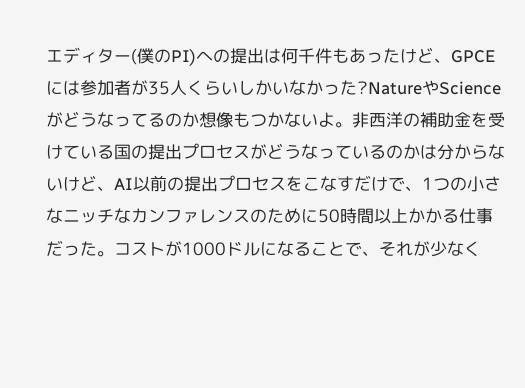エディター(僕のPI)への提出は何千件もあったけど、GPCEには参加者が35人くらいしかいなかった?NatureやScienceがどうなってるのか想像もつかないよ。非西洋の補助金を受けている国の提出プロセスがどうなっているのかは分からないけど、AI以前の提出プロセスをこなすだけで、1つの小さなニッチなカンファレンスのために50時間以上かかる仕事だった。コストが1000ドルになることで、それが少なく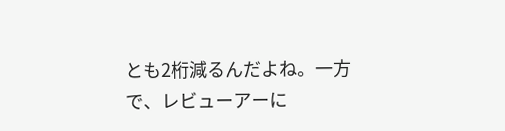とも2桁減るんだよね。一方で、レビューアーに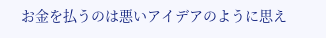お金を払うのは悪いアイデアのように思え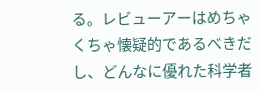る。レビューアーはめちゃくちゃ懐疑的であるべきだし、どんなに優れた科学者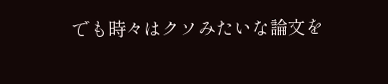でも時々はクソみたいな論文を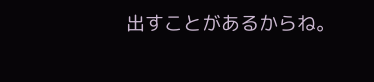出すことがあるからね。